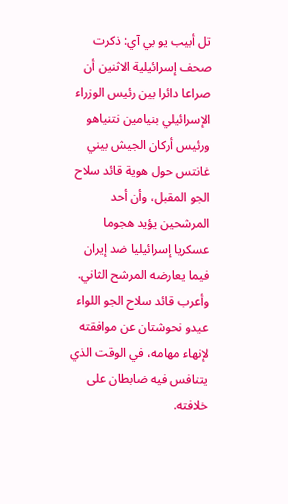تل أبيب يو بي آي: ذكرت صحف إسرائيلية الاثنين أن صراعا دائرا بين رئيس الوزراء الإسرائيلي بنيامين نتنياهو ورئيس أركان الجيش بيني غانتس حول هوية قائد سلاح الجو المقبل، وأن أحد المرشحين يؤيد هجوما عسكريا إسرائيليا ضد إيران فيما يعارضه المرشح الثاني.
وأعرب قائد سلاح الجو اللواء عيدو نحوشتان عن موافقته لإنهاء مهامه، في الوقت الذي يتنافس فيه ضابطان على خلافته.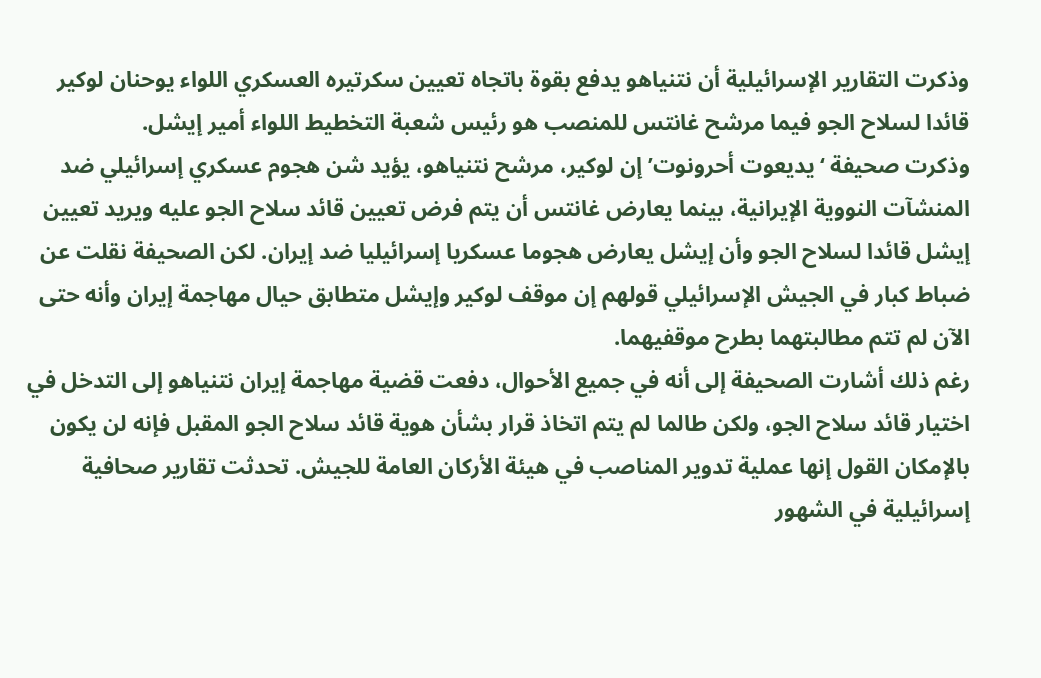وذكرت التقارير الإسرائيلية أن نتنياهو يدفع بقوة باتجاه تعيين سكرتيره العسكري اللواء يوحنان لوكير قائدا لسلاح الجو فيما مرشح غانتس للمنصب هو رئيس شعبة التخطيط اللواء أمير إيشل.
وذكرت صحيفة ‘يديعوت أحرونوت’ إن لوكير، مرشح نتنياهو، يؤيد شن هجوم عسكري إسرائيلي ضد المنشآت النووية الإيرانية، بينما يعارض غانتس أن يتم فرض تعيين قائد سلاح الجو عليه ويريد تعيين إيشل قائدا لسلاح الجو وأن إيشل يعارض هجوما عسكريا إسرائيليا ضد إيران. لكن الصحيفة نقلت عن ضباط كبار في الجيش الإسرائيلي قولهم إن موقف لوكير وإيشل متطابق حيال مهاجمة إيران وأنه حتى الآن لم تتم مطالبتهما بطرح موقفيهما.
رغم ذلك أشارت الصحيفة إلى أنه في جميع الأحوال، دفعت قضية مهاجمة إيران نتنياهو إلى التدخل في اختيار قائد سلاح الجو، ولكن طالما لم يتم اتخاذ قرار بشأن هوية قائد سلاح الجو المقبل فإنه لن يكون بالإمكان القول إنها عملية تدوير المناصب في هيئة الأركان العامة للجيش. تحدثت تقارير صحافية إسرائيلية في الشهور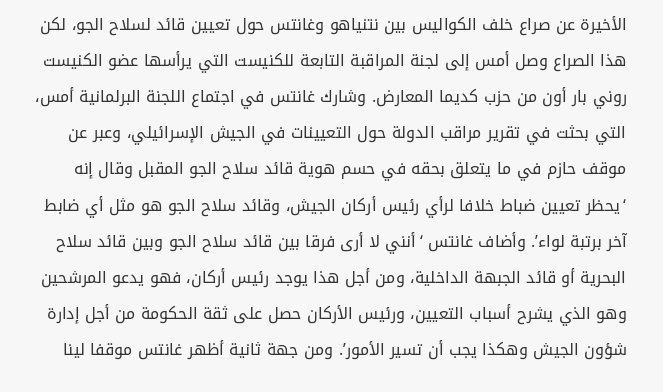الأخيرة عن صراع خلف الكواليس بين نتنياهو وغانتس حول تعيين قائد لسلاح الجو، لكن هذا الصراع وصل أمس إلى لجنة المراقبة التابعة للكنيست التي يرأسها عضو الكنيست روني بار أون من حزب كديما المعارض. وشارك غانتس في اجتماع اللجنة البرلمانية أمس، التي بحثت في تقرير مراقب الدولة حول التعيينات في الجيش الإسرائيلي، وعبر عن موقف حازم في ما يتعلق بحقه في حسم هوية قائد سلاح الجو المقبل وقال إنه ‘يحظر تعيين ضباط خلافا لرأي رئيس أركان الجيش، وقائد سلاح الجو هو مثل أي ضابط آخر برتبة لواء’. وأضاف غانتس ‘أنني لا أرى فرقا بين قائد سلاح الجو وبين قائد سلاح البحرية أو قائد الجبهة الداخلية، ومن أجل هذا يوجد رئيس أركان، فهو يدعو المرشحين وهو الذي يشرح أسباب التعيين، ورئيس الأركان حصل على ثقة الحكومة من أجل إدارة شؤون الجيش وهكذا يجب أن تسير الأمور’. ومن جهة ثانية أظهر غانتس موقفا لينا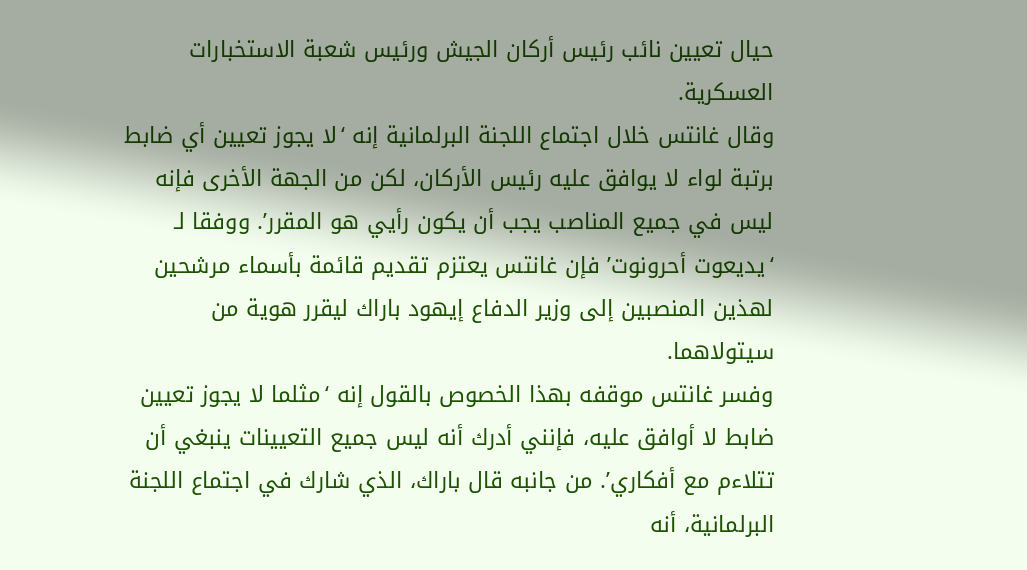حيال تعيين نائب رئيس أركان الجيش ورئيس شعبة الاستخبارات العسكرية.
وقال غانتس خلال اجتماع اللجنة البرلمانية إنه ‘لا يجوز تعيين أي ضابط برتبة لواء لا يوافق عليه رئيس الأركان، لكن من الجهة الأخرى فإنه ليس في جميع المناصب يجب أن يكون رأيي هو المقرر’. ووفقا لـ ‘يديعوت أحرونوت’ فإن غانتس يعتزم تقديم قائمة بأسماء مرشحين لهذين المنصبين إلى وزير الدفاع إيهود باراك ليقرر هوية من سيتولاهما.
وفسر غانتس موقفه بهذا الخصوص بالقول إنه ‘مثلما لا يجوز تعيين ضابط لا أوافق عليه، فإنني أدرك أنه ليس جميع التعيينات ينبغي أن تتلاءم مع أفكاري’. من جانبه قال باراك، الذي شارك في اجتماع اللجنة البرلمانية، أنه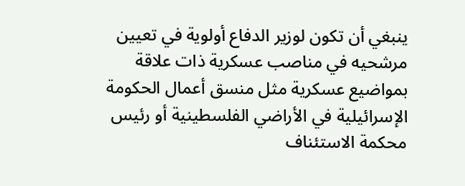ينبغي أن تكون لوزير الدفاع أولوية في تعيين مرشحيه في مناصب عسكرية ذات علاقة بمواضيع عسكرية مثل منسق أعمال الحكومة الإسرائيلية في الأراضي الفلسطينية أو رئيس محكمة الاستئناف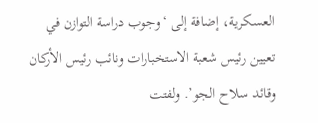العسكرية، إضافة إلى ‘وجوب دراسة التوازن في تعيين رئيس شعبة الاستخبارات ونائب رئيس الأركان وقائد سلاح الجو’. ولفتت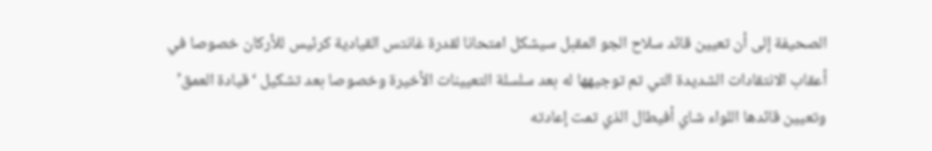الصحيفة إلى أن تعيين قائد سلاح الجو المقبل سيشكل امتحانا لقدرة غانتس القيادية كرئيس للأركان خصوصا في أعقاب الانتقادات الشديدة التي تم توجيهها له بعد سلسلة التعيينات الأخيرة وخصوصا بعد تشكيل ‘قيادة العمق’ وتعيين قائدها اللواء شاي أفيطال الذي تمت إعادته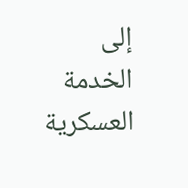إلى الخدمة العسكرية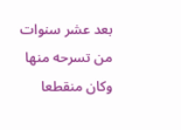بعد عشر سنوات من تسرحه منها وكان منقطعا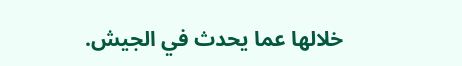خلالها عما يحدث في الجيش.